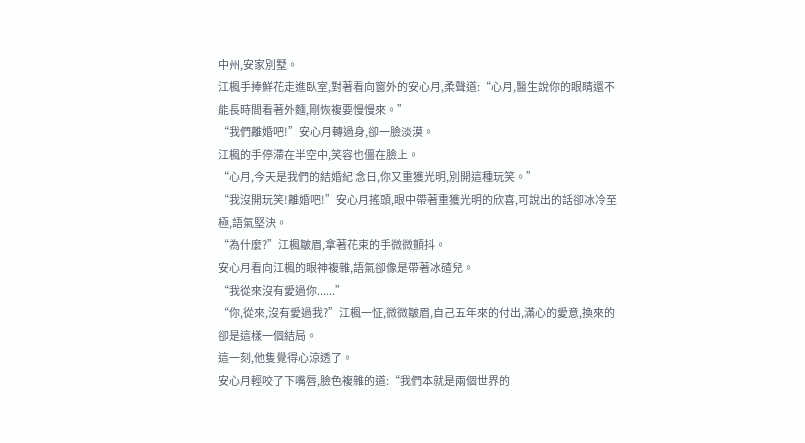中州,安家別墅。
江楓手捧鮮花走進臥室,對著看向窗外的安心月,柔聲道:“心月,醫生說你的眼睛還不能長時間看著外麵,剛恢複要慢慢來。”
“我們離婚吧!”安心月轉過身,卻一臉淡漠。
江楓的手停滯在半空中,笑容也僵在臉上。
“心月,今天是我們的結婚紀 念日,你又重獲光明,別開這種玩笑。”
“我沒開玩笑!離婚吧!”安心月搖頭,眼中帶著重獲光明的欣喜,可說出的話卻冰冷至極,語氣堅決。
“為什麼?”江楓皺眉,拿著花束的手微微顫抖。
安心月看向江楓的眼神複雜,語氣卻像是帶著冰碴兒。
“我從來沒有愛過你......”
“你,從來,沒有愛過我?”江楓一怔,微微皺眉,自己五年來的付出,滿心的愛意,換來的卻是這樣一個結局。
這一刻,他隻覺得心涼透了。
安心月輕咬了下嘴唇,臉色複雜的道:“我們本就是兩個世界的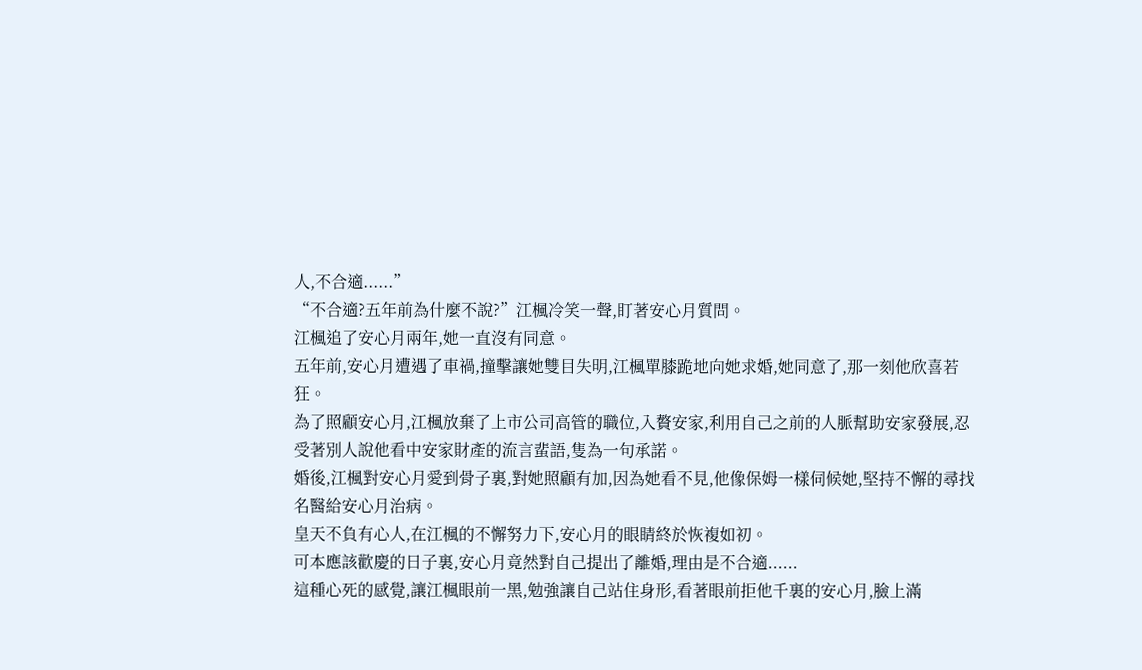人,不合適......”
“不合適?五年前為什麼不說?”江楓冷笑一聲,盯著安心月質問。
江楓追了安心月兩年,她一直沒有同意。
五年前,安心月遭遇了車禍,撞擊讓她雙目失明,江楓單膝跪地向她求婚,她同意了,那一刻他欣喜若狂。
為了照顧安心月,江楓放棄了上市公司高管的職位,入贅安家,利用自己之前的人脈幫助安家發展,忍受著別人說他看中安家財產的流言蜚語,隻為一句承諾。
婚後,江楓對安心月愛到骨子裏,對她照顧有加,因為她看不見,他像保姆一樣伺候她,堅持不懈的尋找名醫給安心月治病。
皇天不負有心人,在江楓的不懈努力下,安心月的眼睛終於恢複如初。
可本應該歡慶的日子裏,安心月竟然對自己提出了離婚,理由是不合適......
這種心死的感覺,讓江楓眼前一黑,勉強讓自己站住身形,看著眼前拒他千裏的安心月,臉上滿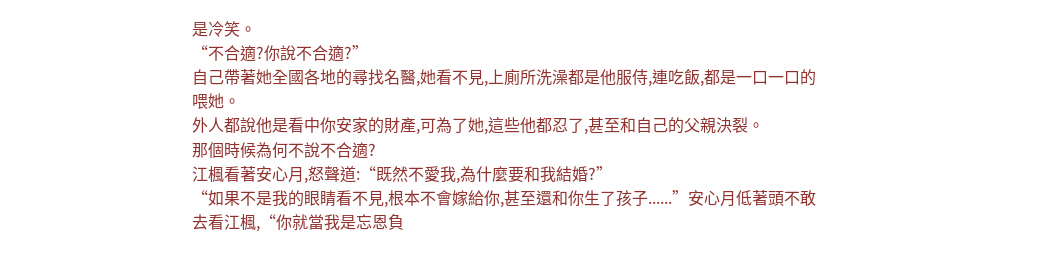是冷笑。
“不合適?你說不合適?”
自己帶著她全國各地的尋找名醫,她看不見,上廁所洗澡都是他服侍,連吃飯,都是一口一口的喂她。
外人都說他是看中你安家的財產,可為了她,這些他都忍了,甚至和自己的父親決裂。
那個時候為何不說不合適?
江楓看著安心月,怒聲道:“既然不愛我,為什麼要和我結婚?”
“如果不是我的眼睛看不見,根本不會嫁給你,甚至還和你生了孩子......”安心月低著頭不敢去看江楓,“你就當我是忘恩負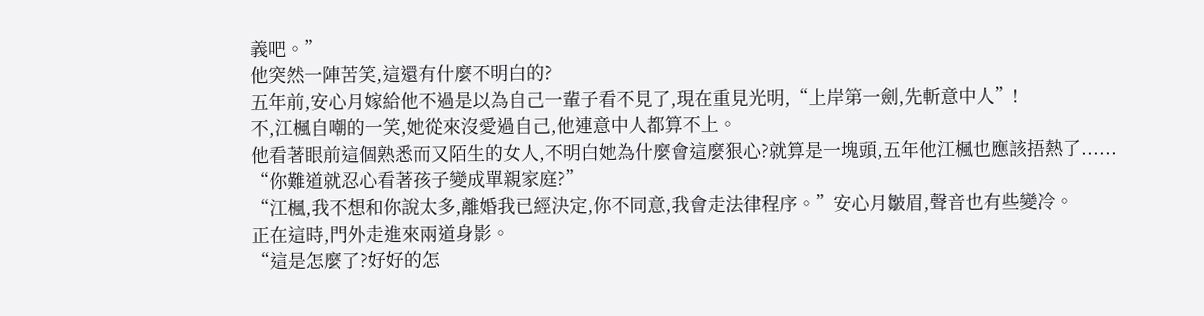義吧。”
他突然一陣苦笑,這還有什麼不明白的?
五年前,安心月嫁給他不過是以為自己一輩子看不見了,現在重見光明,“上岸第一劍,先斬意中人”!
不,江楓自嘲的一笑,她從來沒愛過自己,他連意中人都算不上。
他看著眼前這個熟悉而又陌生的女人,不明白她為什麼會這麼狠心?就算是一塊頭,五年他江楓也應該捂熱了......
“你難道就忍心看著孩子變成單親家庭?”
“江楓,我不想和你說太多,離婚我已經決定,你不同意,我會走法律程序。”安心月皺眉,聲音也有些變冷。
正在這時,門外走進來兩道身影。
“這是怎麼了?好好的怎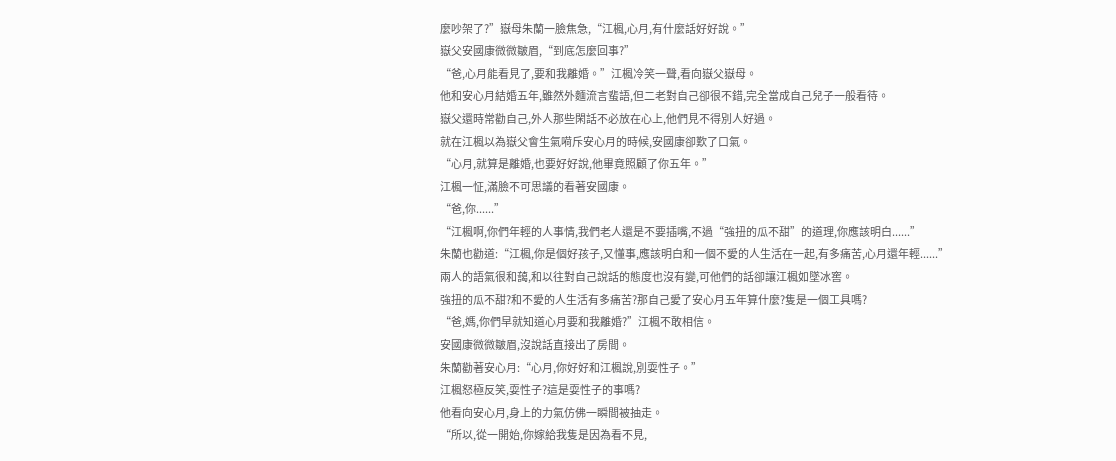麼吵架了?”嶽母朱蘭一臉焦急,“江楓,心月,有什麼話好好說。”
嶽父安國康微微皺眉,“到底怎麼回事?”
“爸,心月能看見了,要和我離婚。”江楓冷笑一聲,看向嶽父嶽母。
他和安心月結婚五年,雖然外麵流言蜚語,但二老對自己卻很不錯,完全當成自己兒子一般看待。
嶽父還時常勸自己,外人那些閑話不必放在心上,他們見不得別人好過。
就在江楓以為嶽父會生氣嗬斥安心月的時候,安國康卻歎了口氣。
“心月,就算是離婚,也要好好說,他畢竟照顧了你五年。”
江楓一怔,滿臉不可思議的看著安國康。
“爸,你......”
“江楓啊,你們年輕的人事情,我們老人還是不要插嘴,不過“強扭的瓜不甜”的道理,你應該明白......”
朱蘭也勸道:“江楓,你是個好孩子,又懂事,應該明白和一個不愛的人生活在一起,有多痛苦,心月還年輕......”
兩人的語氣很和藹,和以往對自己說話的態度也沒有變,可他們的話卻讓江楓如墜冰窖。
強扭的瓜不甜?和不愛的人生活有多痛苦?那自己愛了安心月五年算什麼?隻是一個工具嗎?
“爸,媽,你們早就知道心月要和我離婚?”江楓不敢相信。
安國康微微皺眉,沒說話直接出了房間。
朱蘭勸著安心月:“心月,你好好和江楓說,別耍性子。”
江楓怒極反笑,耍性子?這是耍性子的事嗎?
他看向安心月,身上的力氣仿佛一瞬間被抽走。
“所以,從一開始,你嫁給我隻是因為看不見,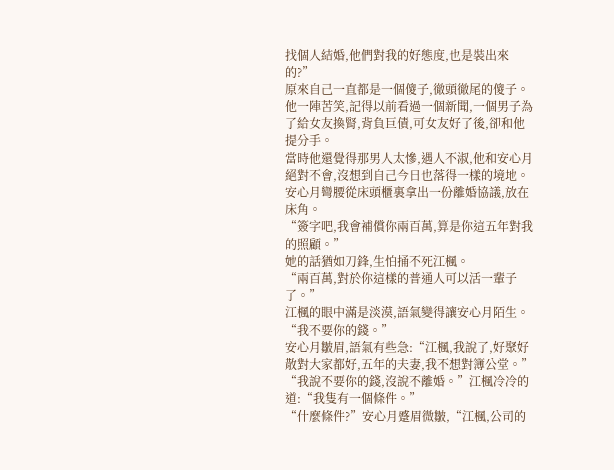找個人結婚,他們對我的好態度,也是裝出來的?”
原來自己一直都是一個傻子,徹頭徹尾的傻子。
他一陣苦笑,記得以前看過一個新聞,一個男子為了給女友換腎,背負巨債,可女友好了後,卻和他提分手。
當時他還覺得那男人太慘,遇人不淑,他和安心月絕對不會,沒想到自己今日也落得一樣的境地。
安心月彎腰從床頭櫃裏拿出一份離婚協議,放在床角。
“簽字吧,我會補償你兩百萬,算是你這五年對我的照顧。”
她的話猶如刀鋒,生怕捅不死江楓。
“兩百萬,對於你這樣的普通人可以活一輩子了。”
江楓的眼中滿是淡漠,語氣變得讓安心月陌生。
“我不要你的錢。”
安心月皺眉,語氣有些急:“江楓,我說了,好聚好散對大家都好,五年的夫妻,我不想對簿公堂。”
“我說不要你的錢,沒說不離婚。”江楓冷冷的道:“我隻有一個條件。”
“什麼條件?”安心月蹙眉微皺,“江楓,公司的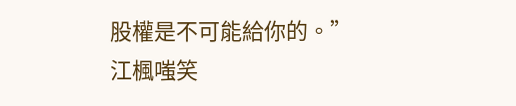股權是不可能給你的。”
江楓嗤笑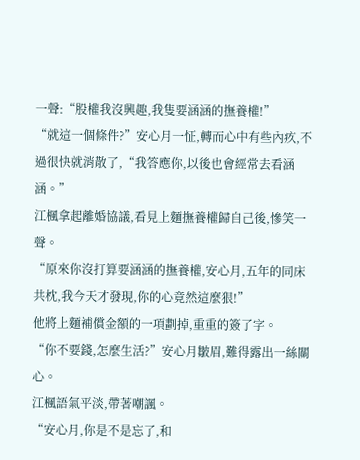一聲:“股權我沒興趣,我隻要涵涵的撫養權!”
“就這一個條件?”安心月一怔,轉而心中有些內疚,不過很快就消散了,“我答應你,以後也會經常去看涵涵。”
江楓拿起離婚協議,看見上麵撫養權歸自己後,慘笑一聲。
“原來你沒打算要涵涵的撫養權,安心月,五年的同床共枕,我今天才發現,你的心竟然這麼狠!”
他將上麵補償金額的一項劃掉,重重的簽了字。
“你不要錢,怎麼生活?”安心月皺眉,難得露出一絲關心。
江楓語氣平淡,帶著嘲諷。
“安心月,你是不是忘了,和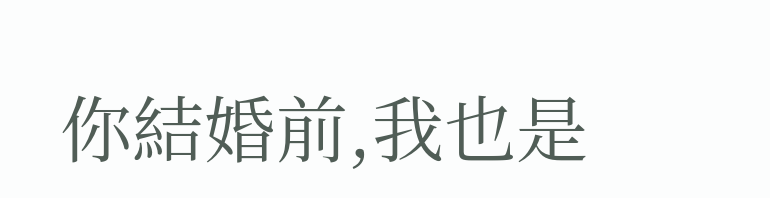你結婚前,我也是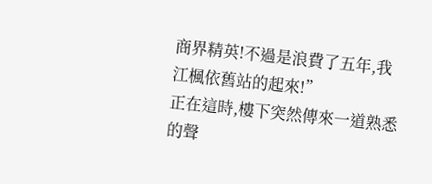商界精英!不過是浪費了五年,我江楓依舊站的起來!”
正在這時,樓下突然傳來一道熟悉的聲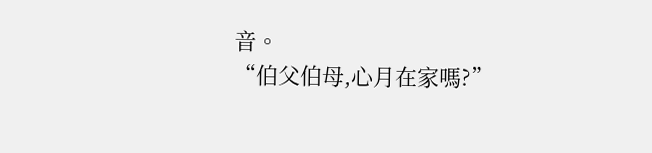音。
“伯父伯母,心月在家嗎?”